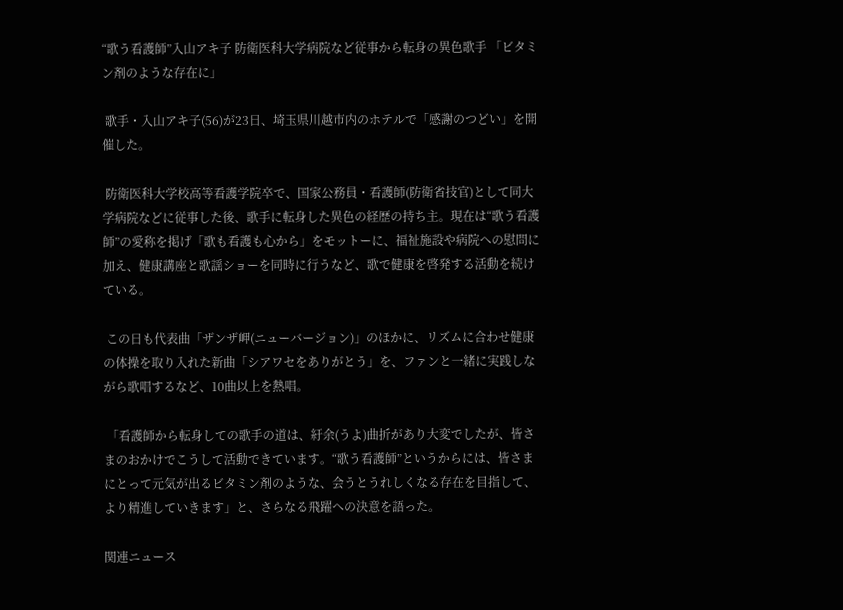“歌う看護師”入山アキ子 防衛医科大学病院など従事から転身の異色歌手 「ビタミン剤のような存在に」

 歌手・入山アキ子(56)が23日、埼玉県川越市内のホテルで「感謝のつどい」を開催した。

 防衛医科大学校高等看護学院卒で、国家公務員・看護師(防衛省技官)として同大学病院などに従事した後、歌手に転身した異色の経歴の持ち主。現在は“歌う看護師”の愛称を掲げ「歌も看護も心から」をモットーに、福祉施設や病院への慰問に加え、健康講座と歌謡ショーを同時に行うなど、歌で健康を啓発する活動を続けている。

 この日も代表曲「ザンザ岬(ニューバージョン)」のほかに、リズムに合わせ健康の体操を取り入れた新曲「シアワセをありがとう」を、ファンと一緒に実践しながら歌唱するなど、10曲以上を熱唱。

 「看護師から転身しての歌手の道は、紆余(うよ)曲折があり大変でしたが、皆さまのおかけでこうして活動できています。“歌う看護師”というからには、皆さまにとって元気が出るビタミン剤のような、会うとうれしくなる存在を目指して、より精進していきます」と、さらなる飛躍への決意を語った。

関連ニュース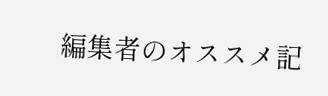編集者のオススメ記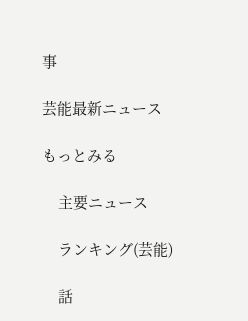事

芸能最新ニュース

もっとみる

    主要ニュース

    ランキング(芸能)

    話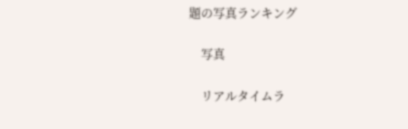題の写真ランキング

    写真

    リアルタイムラ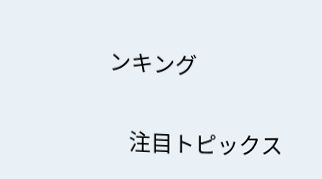ンキング

    注目トピックス